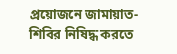প্রয়োজনে জামায়াত-শিবির নিষিদ্ধ করতে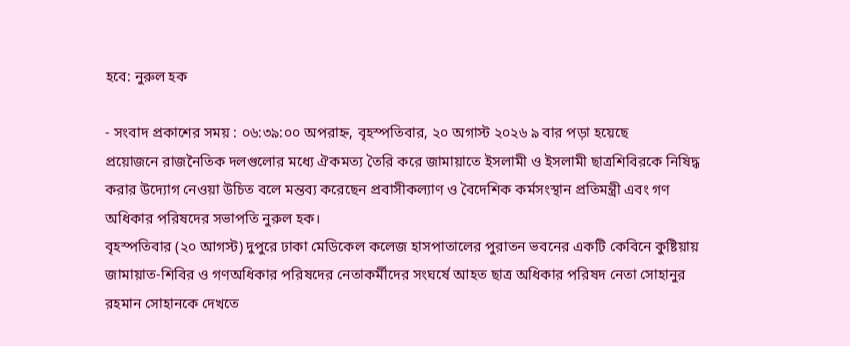হবে: নুরুল হক

- সংবাদ প্রকাশের সময় : ০৬:৩৯:০০ অপরাহ্ন, বৃহস্পতিবার, ২০ অগাস্ট ২০২৬ ৯ বার পড়া হয়েছে
প্রয়োজনে রাজনৈতিক দলগুলোর মধ্যে ঐকমত্য তৈরি করে জামায়াতে ইসলামী ও ইসলামী ছাত্রশিবিরকে নিষিদ্ধ করার উদ্যোগ নেওয়া উচিত বলে মন্তব্য করেছেন প্রবাসীকল্যাণ ও বৈদেশিক কর্মসংস্থান প্রতিমন্ত্রী এবং গণ অধিকার পরিষদের সভাপতি নুরুল হক।
বৃহস্পতিবার (২০ আগস্ট) দুপুরে ঢাকা মেডিকেল কলেজ হাসপাতালের পুরাতন ভবনের একটি কেবিনে কুষ্টিয়ায় জামায়াত-শিবির ও গণঅধিকার পরিষদের নেতাকর্মীদের সংঘর্ষে আহত ছাত্র অধিকার পরিষদ নেতা সোহানুর রহমান সোহানকে দেখতে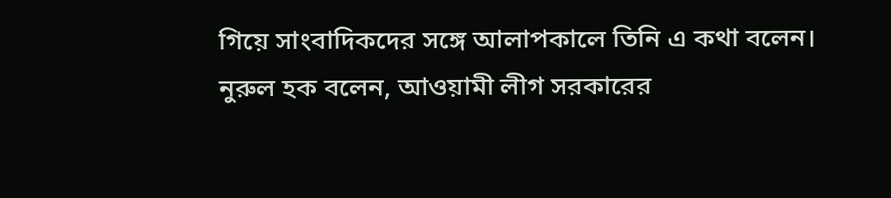গিয়ে সাংবাদিকদের সঙ্গে আলাপকালে তিনি এ কথা বলেন।
নুরুল হক বলেন, আওয়ামী লীগ সরকারের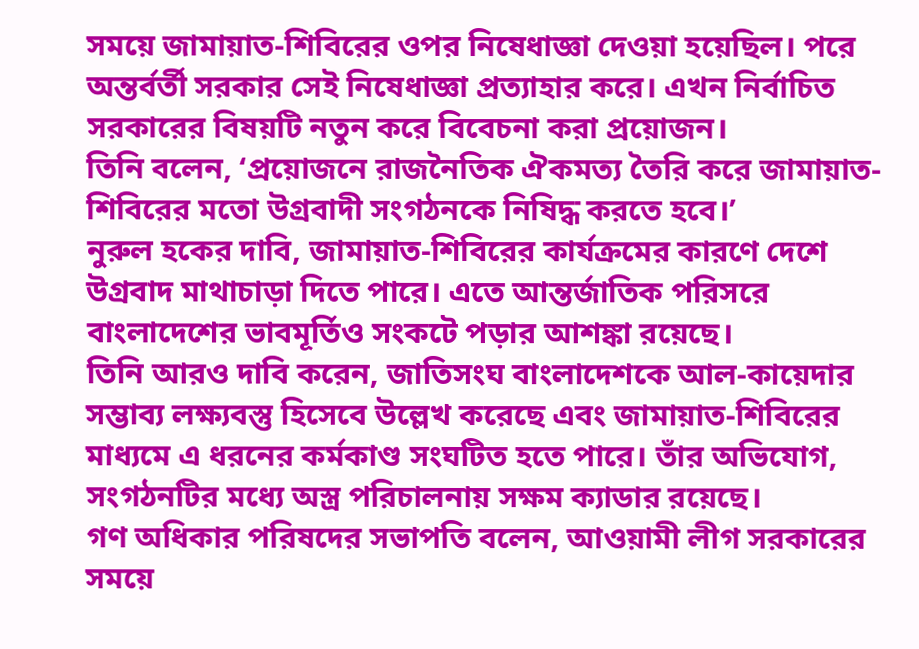সময়ে জামায়াত-শিবিরের ওপর নিষেধাজ্ঞা দেওয়া হয়েছিল। পরে অন্তর্বর্তী সরকার সেই নিষেধাজ্ঞা প্রত্যাহার করে। এখন নির্বাচিত সরকারের বিষয়টি নতুন করে বিবেচনা করা প্রয়োজন।
তিনি বলেন, ‘প্রয়োজনে রাজনৈতিক ঐকমত্য তৈরি করে জামায়াত-শিবিরের মতো উগ্রবাদী সংগঠনকে নিষিদ্ধ করতে হবে।’
নুরুল হকের দাবি, জামায়াত-শিবিরের কার্যক্রমের কারণে দেশে উগ্রবাদ মাথাচাড়া দিতে পারে। এতে আন্তর্জাতিক পরিসরে বাংলাদেশের ভাবমূর্তিও সংকটে পড়ার আশঙ্কা রয়েছে।
তিনি আরও দাবি করেন, জাতিসংঘ বাংলাদেশকে আল-কায়েদার সম্ভাব্য লক্ষ্যবস্তু হিসেবে উল্লেখ করেছে এবং জামায়াত-শিবিরের মাধ্যমে এ ধরনের কর্মকাণ্ড সংঘটিত হতে পারে। তাঁর অভিযোগ, সংগঠনটির মধ্যে অস্ত্র পরিচালনায় সক্ষম ক্যাডার রয়েছে।
গণ অধিকার পরিষদের সভাপতি বলেন, আওয়ামী লীগ সরকারের সময়ে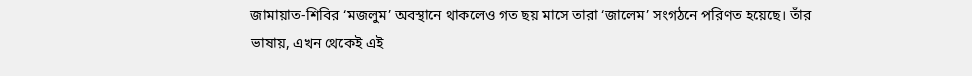জামায়াত-শিবির ‘মজলুম’ অবস্থানে থাকলেও গত ছয় মাসে তারা ‘জালেম’ সংগঠনে পরিণত হয়েছে। তাঁর ভাষায়, এখন থেকেই এই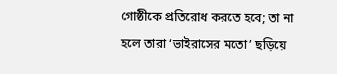গোষ্ঠীকে প্রতিরোধ করতে হবে; তা না হলে তারা ‘ভাইরাসের মতো’ ছড়িয়ে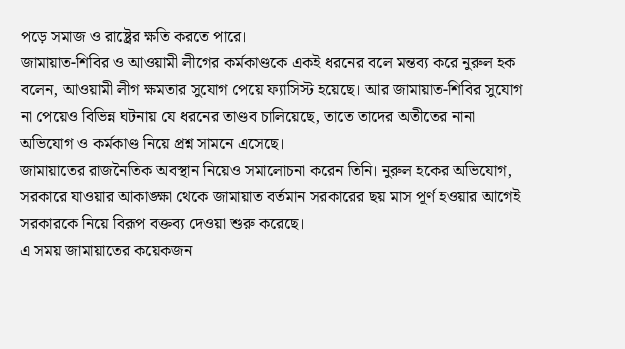পড়ে সমাজ ও রাষ্ট্রের ক্ষতি করতে পারে।
জামায়াত-শিবির ও আওয়ামী লীগের কর্মকাণ্ডকে একই ধরনের বলে মন্তব্য করে নুরুল হক বলেন, আওয়ামী লীগ ক্ষমতার সুযোগ পেয়ে ফ্যাসিস্ট হয়েছে। আর জামায়াত-শিবির সুযোগ না পেয়েও বিভিন্ন ঘটনায় যে ধরনের তাণ্ডব চালিয়েছে, তাতে তাদের অতীতের নানা অভিযোগ ও কর্মকাণ্ড নিয়ে প্রশ্ন সামনে এসেছে।
জামায়াতের রাজনৈতিক অবস্থান নিয়েও সমালোচনা করেন তিনি। নুরুল হকের অভিযোগ, সরকারে যাওয়ার আকাঙ্ক্ষা থেকে জামায়াত বর্তমান সরকারের ছয় মাস পূর্ণ হওয়ার আগেই সরকারকে নিয়ে বিরূপ বক্তব্য দেওয়া শুরু করেছে।
এ সময় জামায়াতের কয়েকজন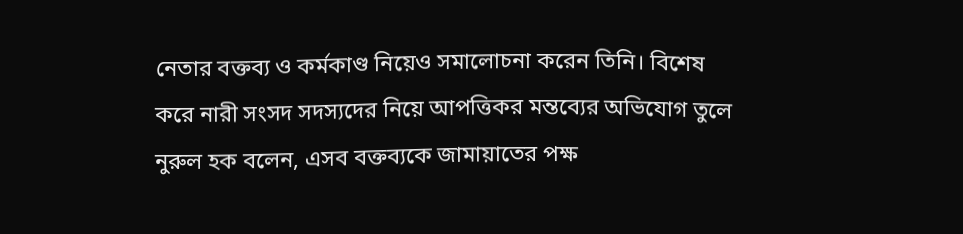নেতার বক্তব্য ও কর্মকাণ্ড নিয়েও সমালোচনা করেন তিনি। বিশেষ করে নারী সংসদ সদস্যদের নিয়ে আপত্তিকর মন্তব্যের অভিযোগ তুলে নুরুল হক বলেন, এসব বক্তব্যকে জামায়াতের পক্ষ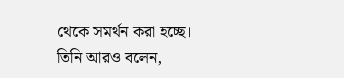থেকে সমর্থন করা হচ্ছে।
তিনি আরও বলেন,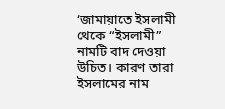‘জামায়াতে ইসলামী থেকে “ইসলামী” নামটি বাদ দেওয়া উচিত। কারণ তারা ইসলামের নাম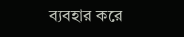ব্যবহার করে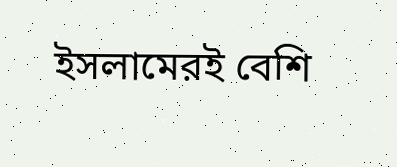ইসলামেরই বেশি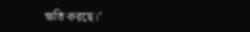ক্ষতি করছে।’